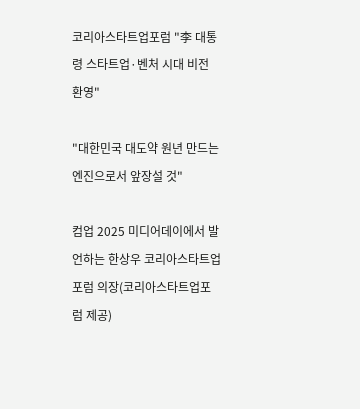코리아스타트업포럼 "李 대통령 스타트업·벤처 시대 비전 환영"

"대한민국 대도약 원년 만드는 엔진으로서 앞장설 것"

컴업 2025 미디어데이에서 발언하는 한상우 코리아스타트업포럼 의장(코리아스타트업포럼 제공)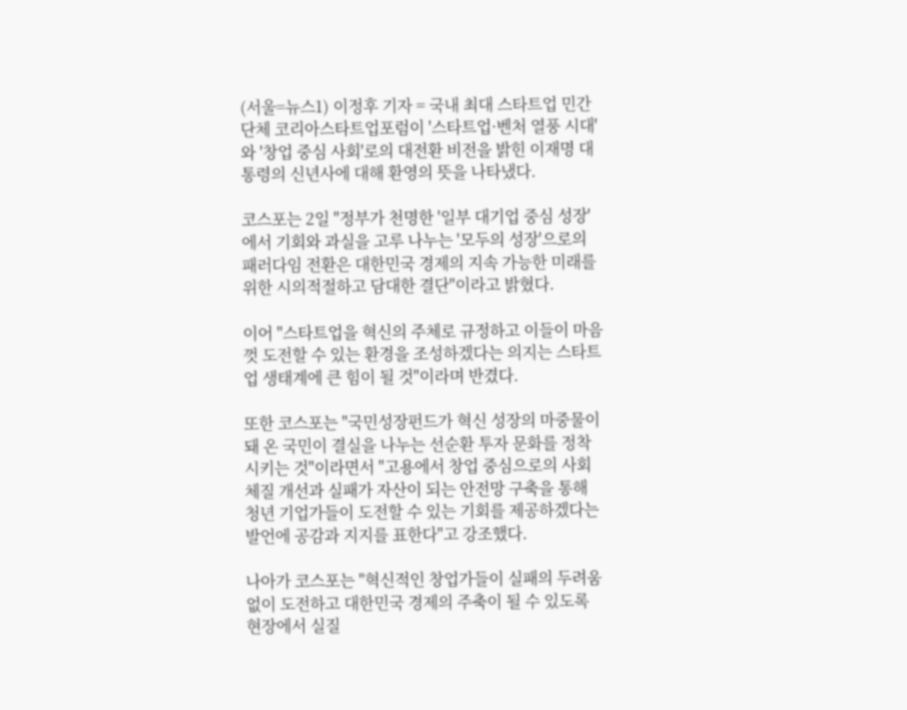(서울=뉴스1) 이정후 기자 = 국내 최대 스타트업 민간단체 코리아스타트업포럼이 '스타트업·벤처 열풍 시대'와 '창업 중심 사회'로의 대전환 비전을 밝힌 이재명 대통령의 신년사에 대해 환영의 뜻을 나타냈다.

코스포는 2일 "정부가 천명한 '일부 대기업 중심 성장'에서 기회와 과실을 고루 나누는 '모두의 성장'으로의 패러다임 전환은 대한민국 경제의 지속 가능한 미래를 위한 시의적절하고 담대한 결단"이라고 밝혔다.

이어 "스타트업을 혁신의 주체로 규정하고 이들이 마음껏 도전할 수 있는 환경을 조성하겠다는 의지는 스타트업 생태계에 큰 힘이 될 것"이라며 반겼다.

또한 코스포는 "국민성장펀드가 혁신 성장의 마중물이 돼 온 국민이 결실을 나누는 선순환 투자 문화를 정착시키는 것"이라면서 "고용에서 창업 중심으로의 사회 체질 개선과 실패가 자산이 되는 안전망 구축을 통해 청년 기업가들이 도전할 수 있는 기회를 제공하겠다는 발언에 공감과 지지를 표한다"고 강조했다.

나아가 코스포는 "혁신적인 창업가들이 실패의 두려움 없이 도전하고 대한민국 경제의 주축이 될 수 있도록 현장에서 실질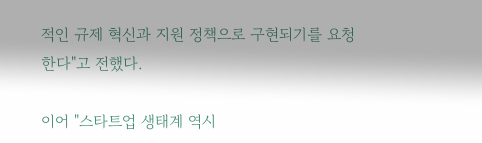적인 규제 혁신과 지원 정책으로 구현되기를 요청한다"고 전했다.

이어 "스타트업 생태계 역시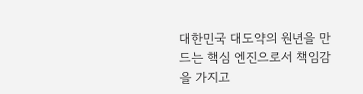대한민국 대도약의 원년을 만드는 핵심 엔진으로서 책임감을 가지고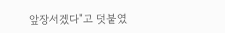앞장서겠다"고 덧붙였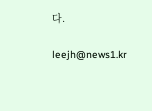다.

leejh@news1.kr